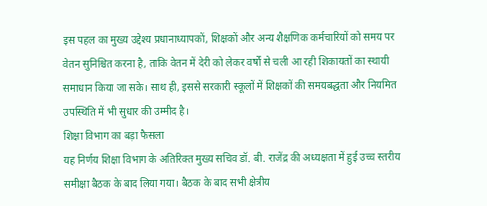इस पहल का मुख्य उद्देश्य प्रधानाध्यापकों, शिक्षकों और अन्य शैक्षणिक कर्मचारियों को समय पर वेतन सुनिश्चित करना है, ताकि वेतन में देरी को लेकर वर्षों से चली आ रही शिकायतों का स्थायी समाधान किया जा सके। साथ ही, इससे सरकारी स्कूलों में शिक्षकों की समयबद्धता और नियमित उपस्थिति में भी सुधार की उम्मीद है।
शिक्षा विभाग का बड़ा फैसला
यह निर्णय शिक्षा विभाग के अतिरिक्त मुख्य सचिव डॉ. बी. राजेंद्र की अध्यक्षता में हुई उच्च स्तरीय समीक्षा बैठक के बाद लिया गया। बैठक के बाद सभी क्षेत्रीय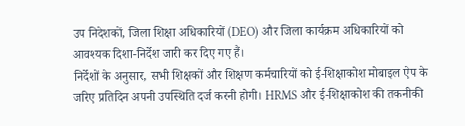उप निदेशकों, जिला शिक्षा अधिकारियों (DEO) और जिला कार्यक्रम अधिकारियों को आवश्यक दिशा-निर्देश जारी कर दिए गए हैं।
निर्देशों के अनुसार, सभी शिक्षकों और शिक्षण कर्मचारियों को ई-शिक्षाकोश मोबाइल ऐप के जरिए प्रतिदिन अपनी उपस्थिति दर्ज करनी होगी। HRMS और ई-शिक्षाकोश की तकनीकी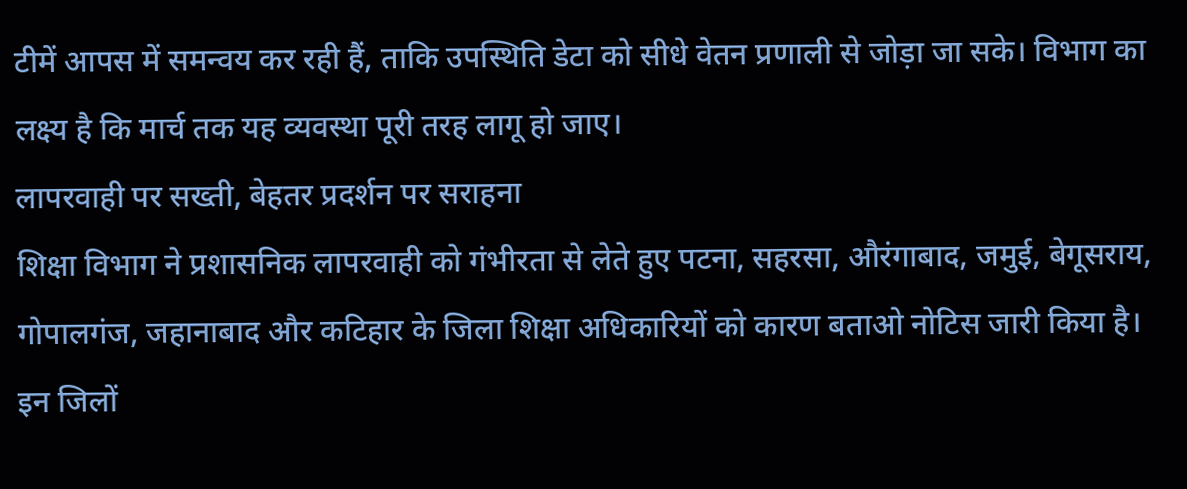टीमें आपस में समन्वय कर रही हैं, ताकि उपस्थिति डेटा को सीधे वेतन प्रणाली से जोड़ा जा सके। विभाग का लक्ष्य है कि मार्च तक यह व्यवस्था पूरी तरह लागू हो जाए।
लापरवाही पर सख्ती, बेहतर प्रदर्शन पर सराहना
शिक्षा विभाग ने प्रशासनिक लापरवाही को गंभीरता से लेते हुए पटना, सहरसा, औरंगाबाद, जमुई, बेगूसराय, गोपालगंज, जहानाबाद और कटिहार के जिला शिक्षा अधिकारियों को कारण बताओ नोटिस जारी किया है। इन जिलों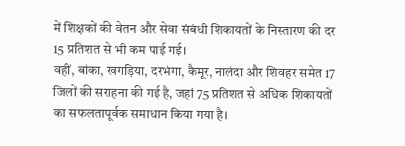में शिक्षकों की वेतन और सेवा संबंधी शिकायतों के निस्तारण की दर 15 प्रतिशत से भी कम पाई गई।
वहीं, बांका, खगड़िया, दरभंगा, कैमूर, नालंदा और शिवहर समेत 17 जिलों की सराहना की गई है, जहां 75 प्रतिशत से अधिक शिकायतों का सफलतापूर्वक समाधान किया गया है।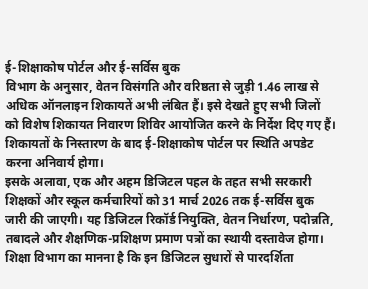ई-शिक्षाकोष पोर्टल और ई-सर्विस बुक
विभाग के अनुसार, वेतन विसंगति और वरिष्ठता से जुड़ी 1.46 लाख से अधिक ऑनलाइन शिकायतें अभी लंबित हैं। इसे देखते हुए सभी जिलों को विशेष शिकायत निवारण शिविर आयोजित करने के निर्देश दिए गए हैं। शिकायतों के निस्तारण के बाद ई-शिक्षाकोष पोर्टल पर स्थिति अपडेट करना अनिवार्य होगा।
इसके अलावा, एक और अहम डिजिटल पहल के तहत सभी सरकारी शिक्षकों और स्कूल कर्मचारियों को 31 मार्च 2026 तक ई-सर्विस बुक जारी की जाएगी। यह डिजिटल रिकॉर्ड नियुक्ति, वेतन निर्धारण, पदोन्नति, तबादले और शैक्षणिक-प्रशिक्षण प्रमाण पत्रों का स्थायी दस्तावेज होगा। शिक्षा विभाग का मानना है कि इन डिजिटल सुधारों से पारदर्शिता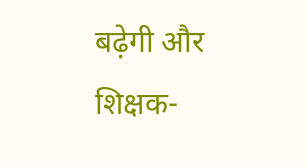बढ़ेगी और शिक्षक-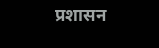प्रशासन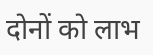दोनों को लाभ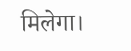मिलेगा।